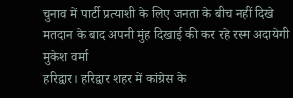चुनाव में पार्टी प्रत्याशी के लिए जनता के बीच नहीं दिखे
मतदान के बाद अपनी मुंह दिखाई की कर रहे रस्म अदायेगी
मुकेश वर्मा
हरिद्वार। हरिद्वार शहर में कांग्रेस के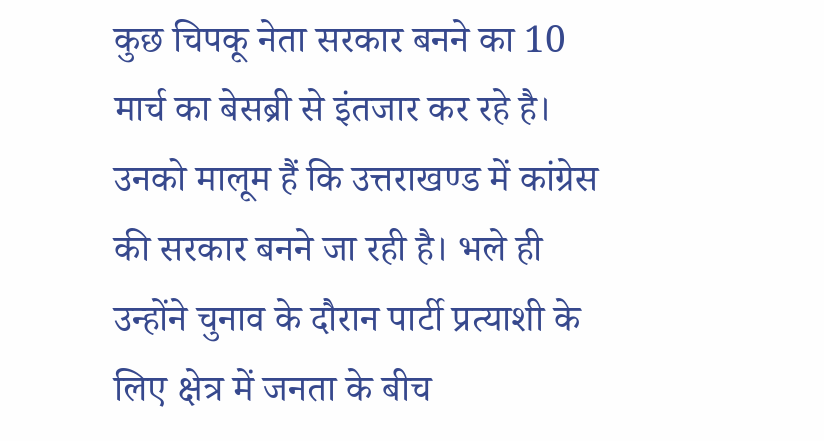कुछ चिपकू नेता सरकार बनने का 10 मार्च का बेसब्री से इंतजार कर रहे है। उनको मालूम हैं कि उत्तराखण्ड में कांग्रेस की सरकार बनने जा रही है। भले ही उन्होंने चुनाव के दौरान पार्टी प्रत्याशी के लिए क्षेत्र में जनता के बीच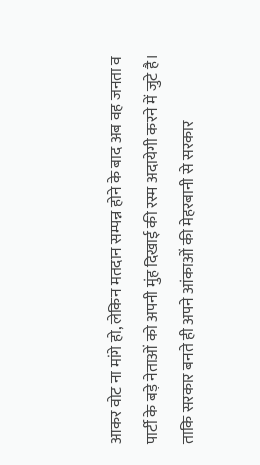आकर वोट ना मांगे हो, लेकिन मतदान सम्पन्न होने के बाद अब वह जनता व पार्टी के बड़े नेताओं को अपनी मुंह दिखाई की रस्म अदायेगी करने में जुटे है।
ताकि सरकार बनते ही अपने आंकाओं की मेहरबानी से सरकार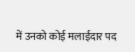में उनको कोई मलाईदार पद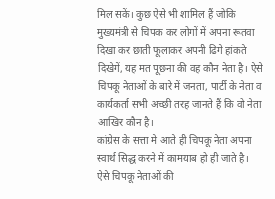मिल सकें। कुछ ऐसे भी शामिल हैं जोकि मुख्यमंत्री से चिपक कर लोगों में अपना रूतवा दिखा कर छाती फूलाकर अपनी ढिगे हांकते दिखेगें, यह मत पूछना की वह कौन नेता है। ऐसे चिपकू नेताओं के बारे में जनता, पार्टी के नेता व कार्यकर्ता सभी अच्छी तरह जानते हैं कि वो नेता आखिर कौन है।
कांग्रेस के सत्ता मे आते ही चिपकू नेता अपना स्वार्थ सिद्ध करने में कामयाब हो ही जाते है। ऐसे चिपकू नेताओं की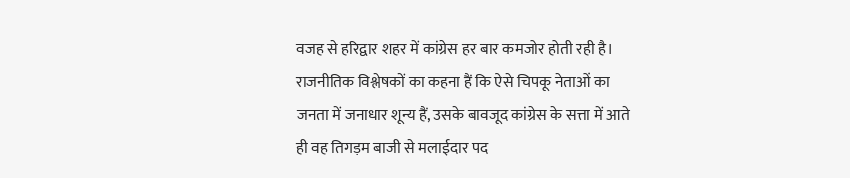वजह से हरिद्वार शहर में कांग्रेस हर बार कमजोर होती रही है। राजनीतिक विश्लेषकों का कहना हैं कि ऐसे चिपकू नेताओं का जनता में जनाधार शून्य हैं, उसके बावजूद कांग्रेस के सत्ता में आते ही वह तिगड़म बाजी से मलाईदार पद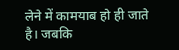लेने में कामयाब हो ही जाते है। जबकि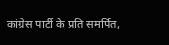कांग्रेस पार्टी के प्रति समर्पित,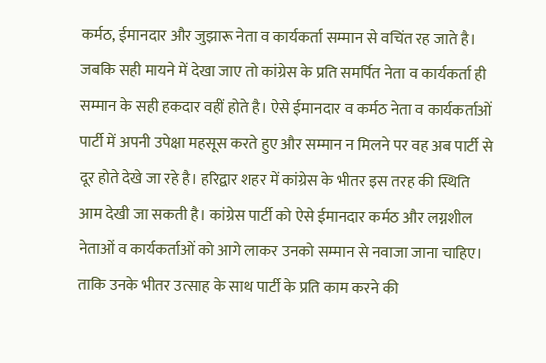कर्मठ, ईमानदार और जुझारू नेता व कार्यकर्ता सम्मान से वचिंत रह जाते है।
जबकि सही मायने में देखा जाए तो कांग्रेस के प्रति समर्पित नेता व कार्यकर्ता ही सम्मान के सही हकदार वहीं होते है। ऐसे ईमानदार व कर्मठ नेता व कार्यकर्ताओं पार्टी में अपनी उपेक्षा महसूस करते हुए और सम्मान न मिलने पर वह अब पार्टी से दूर होते देखे जा रहे है। हरिद्वार शहर में कांग्रेस के भीतर इस तरह की स्थिति आम देखी जा सकती है। कांग्रेस पार्टी को ऐसे ईमानदार कर्मठ और लग्नशील नेताओं व कार्यकर्ताओं को आगे लाकर उनको सम्मान से नवाजा जाना चाहिए। ताकि उनके भीतर उत्साह के साथ पार्टी के प्रति काम करने की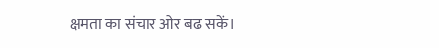क्षमता का संचार ओर बढ सकें।